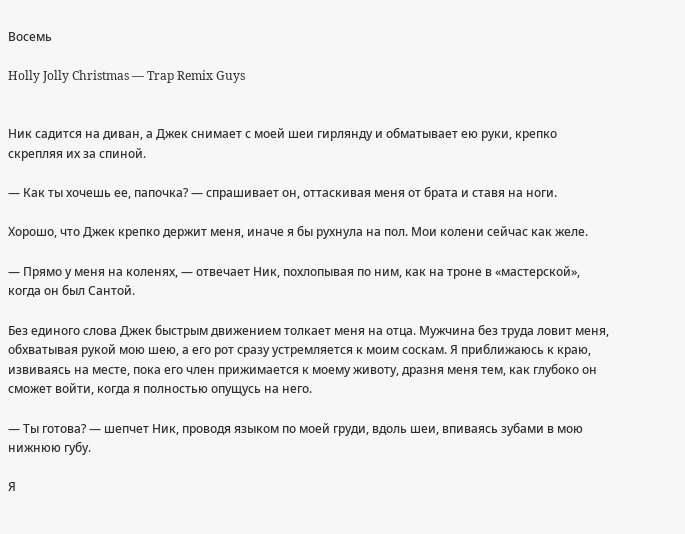Восемь

Holly Jolly Christmas — Trap Remix Guys


Ник садится на диван, а Джек снимает с моей шеи гирлянду и обматывает ею руки, крепко скрепляя их за спиной.

— Как ты хочешь ее, папочка? — спрашивает он, оттаскивая меня от брата и ставя на ноги.

Хорошо, что Джек крепко держит меня, иначе я бы рухнула на пол. Мои колени сейчас как желе.

— Прямо у меня на коленях, — отвечает Ник, похлопывая по ним, как на троне в «мастерской», когда он был Сантой.

Без единого слова Джек быстрым движением толкает меня на отца. Мужчина без труда ловит меня, обхватывая рукой мою шею, а его рот сразу устремляется к моим соскам. Я приближаюсь к краю, извиваясь на месте, пока его член прижимается к моему животу, дразня меня тем, как глубоко он сможет войти, когда я полностью опущусь на него.

— Ты готова? — шепчет Ник, проводя языком по моей груди, вдоль шеи, впиваясь зубами в мою нижнюю губу.

Я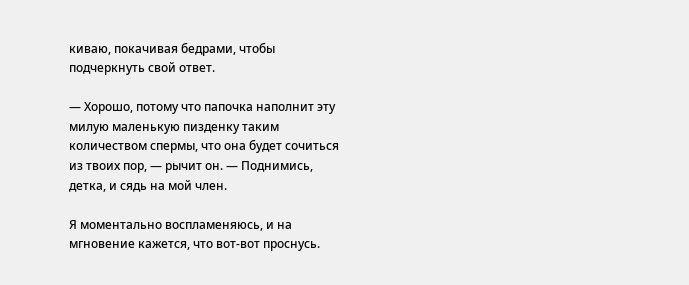киваю, покачивая бедрами, чтобы подчеркнуть свой ответ.

— Хорошо, потому что папочка наполнит эту милую маленькую пизденку таким количеством спермы, что она будет сочиться из твоих пор, — рычит он. — Поднимись, детка, и сядь на мой член.

Я моментально воспламеняюсь, и на мгновение кажется, что вот-вот проснусь.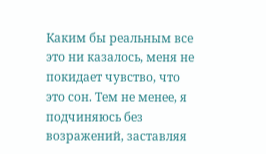Каким бы реальным все это ни казалось, меня не покидает чувство, что это сон. Тем не менее, я подчиняюсь без возражений, заставляя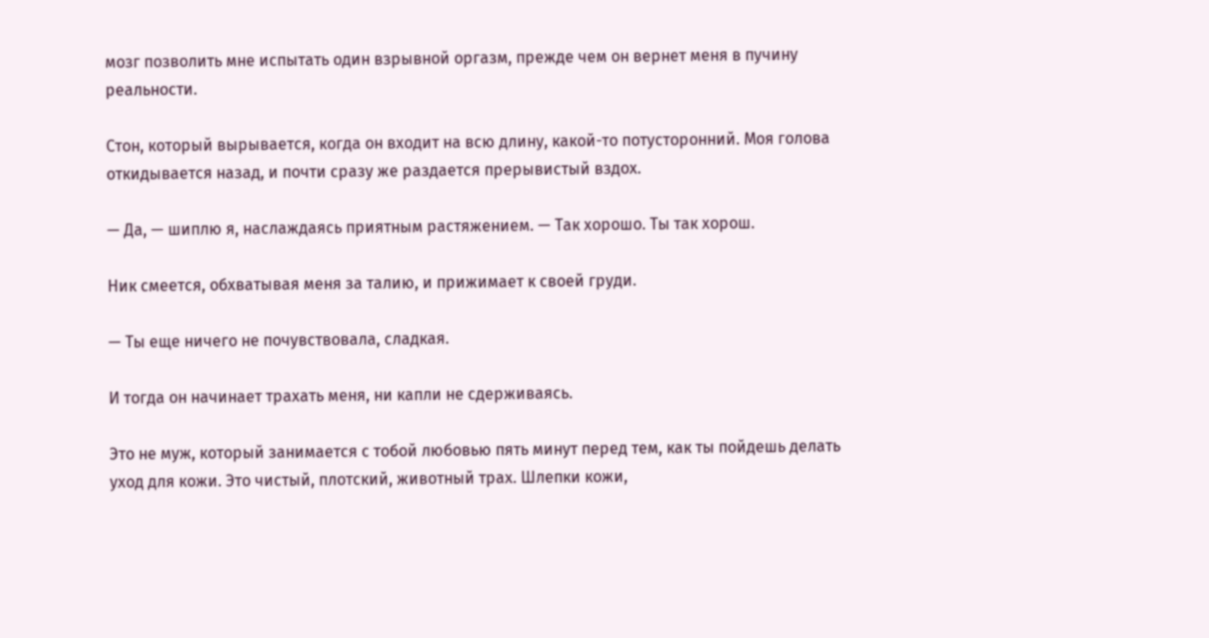мозг позволить мне испытать один взрывной оргазм, прежде чем он вернет меня в пучину реальности.

Стон, который вырывается, когда он входит на всю длину, какой-то потусторонний. Моя голова откидывается назад, и почти сразу же раздается прерывистый вздох.

— Да, — шиплю я, наслаждаясь приятным растяжением. — Так хорошо. Ты так хорош.

Ник смеется, обхватывая меня за талию, и прижимает к своей груди.

— Ты еще ничего не почувствовала, сладкая.

И тогда он начинает трахать меня, ни капли не сдерживаясь.

Это не муж, который занимается с тобой любовью пять минут перед тем, как ты пойдешь делать уход для кожи. Это чистый, плотский, животный трах. Шлепки кожи,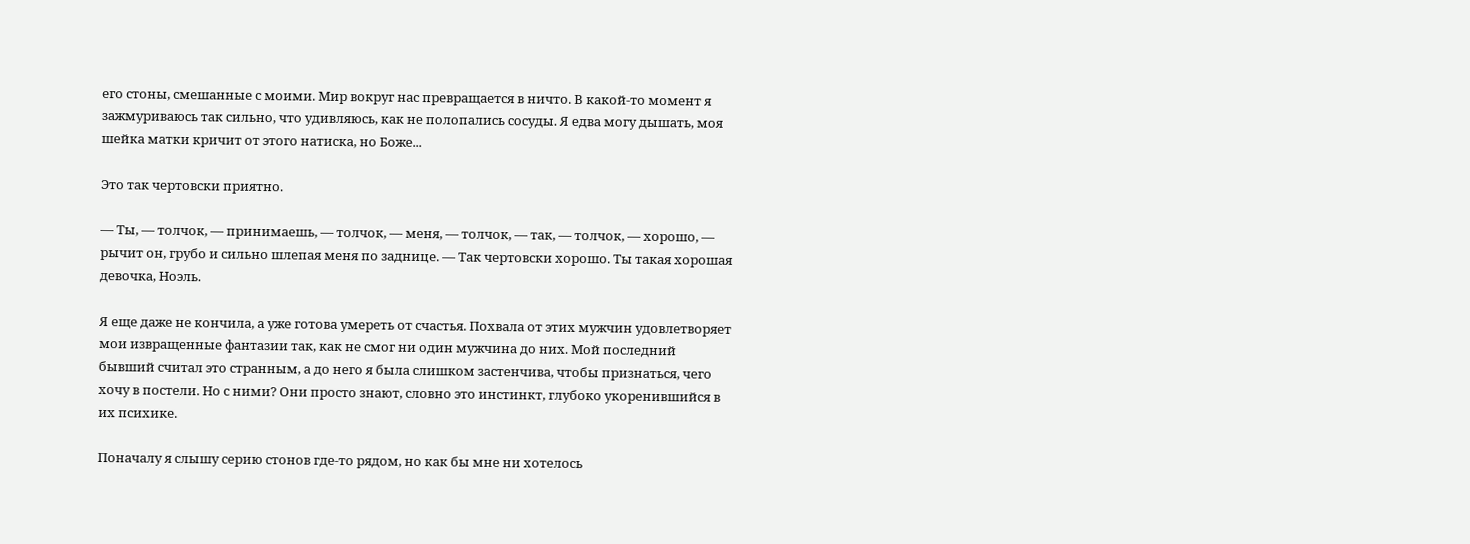его стоны, смешанные с моими. Мир вокруг нас превращается в ничто. В какой-то момент я зажмуриваюсь так сильно, что удивляюсь, как не полопались сосуды. Я едва могу дышать, моя шейка матки кричит от этого натиска, но Боже...

Это так чертовски приятно.

— Ты, — толчок, — принимаешь, — толчок, — меня, — толчок, — так, — толчок, — хорошо, — рычит он, грубо и сильно шлепая меня по заднице. — Так чертовски хорошо. Ты такая хорошая девочка, Ноэль.

Я еще даже не кончила, а уже готова умереть от счастья. Похвала от этих мужчин удовлетворяет мои извращенные фантазии так, как не смог ни один мужчина до них. Мой последний бывший считал это странным, а до него я была слишком застенчива, чтобы признаться, чего хочу в постели. Но с ними? Они просто знают, словно это инстинкт, глубоко укоренившийся в их психике.

Поначалу я слышу серию стонов где-то рядом, но как бы мне ни хотелось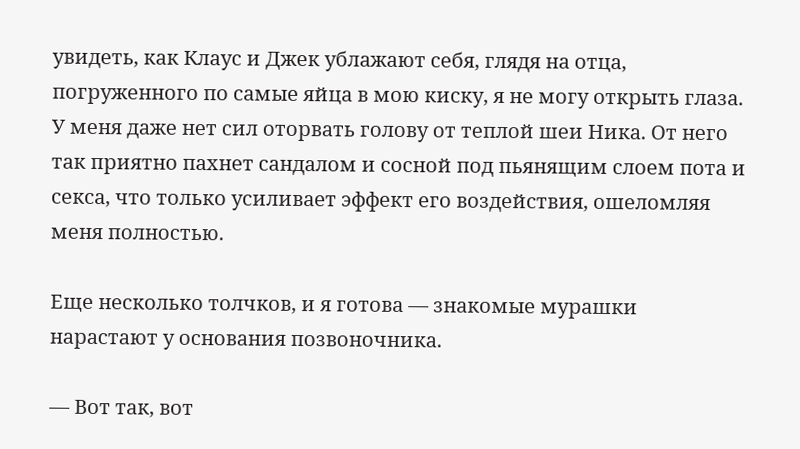увидеть, как Клаус и Джек ублажают себя, глядя на отца, погруженного по самые яйца в мою киску, я не могу открыть глаза. У меня даже нет сил оторвать голову от теплой шеи Ника. От него так приятно пахнет сандалом и сосной под пьянящим слоем пота и секса, что только усиливает эффект его воздействия, ошеломляя меня полностью.

Еще несколько толчков, и я готова — знакомые мурашки нарастают у основания позвоночника.

— Вот так, вот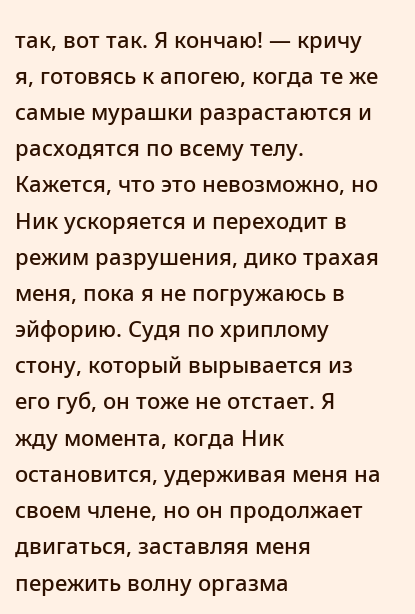так, вот так. Я кончаю! — кричу я, готовясь к апогею, когда те же самые мурашки разрастаются и расходятся по всему телу. Кажется, что это невозможно, но Ник ускоряется и переходит в режим разрушения, дико трахая меня, пока я не погружаюсь в эйфорию. Судя по хриплому стону, который вырывается из его губ, он тоже не отстает. Я жду момента, когда Ник остановится, удерживая меня на своем члене, но он продолжает двигаться, заставляя меня пережить волну оргазма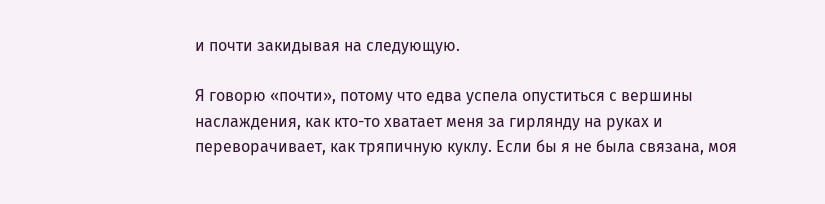и почти закидывая на следующую.

Я говорю «почти», потому что едва успела опуститься с вершины наслаждения, как кто-то хватает меня за гирлянду на руках и переворачивает, как тряпичную куклу. Если бы я не была связана, моя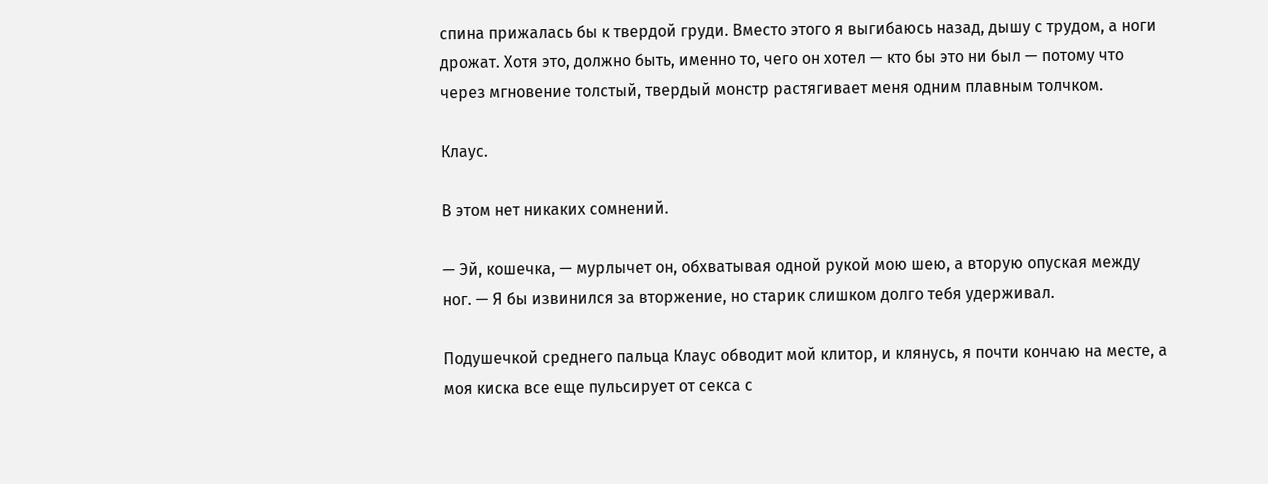спина прижалась бы к твердой груди. Вместо этого я выгибаюсь назад, дышу с трудом, а ноги дрожат. Хотя это, должно быть, именно то, чего он хотел — кто бы это ни был — потому что через мгновение толстый, твердый монстр растягивает меня одним плавным толчком.

Клаус.

В этом нет никаких сомнений.

— Эй, кошечка, — мурлычет он, обхватывая одной рукой мою шею, а вторую опуская между ног. — Я бы извинился за вторжение, но старик слишком долго тебя удерживал.

Подушечкой среднего пальца Клаус обводит мой клитор, и клянусь, я почти кончаю на месте, а моя киска все еще пульсирует от секса с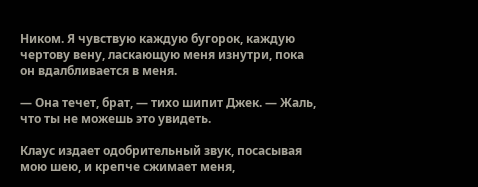Ником. Я чувствую каждую бугорок, каждую чертову вену, ласкающую меня изнутри, пока он вдалбливается в меня.

— Она течет, брат, — тихо шипит Джек. — Жаль, что ты не можешь это увидеть.

Клаус издает одобрительный звук, посасывая мою шею, и крепче сжимает меня,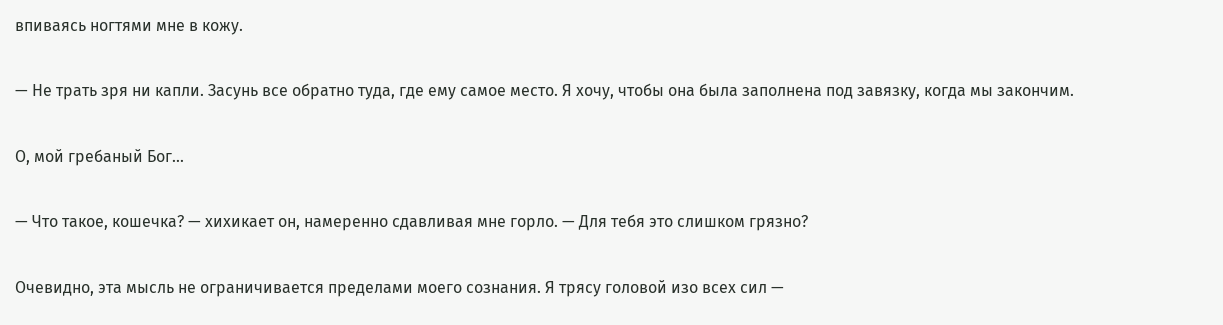впиваясь ногтями мне в кожу.

— Не трать зря ни капли. Засунь все обратно туда, где ему самое место. Я хочу, чтобы она была заполнена под завязку, когда мы закончим.

О, мой гребаный Бог...

— Что такое, кошечка? — хихикает он, намеренно сдавливая мне горло. — Для тебя это слишком грязно?

Очевидно, эта мысль не ограничивается пределами моего сознания. Я трясу головой изо всех сил —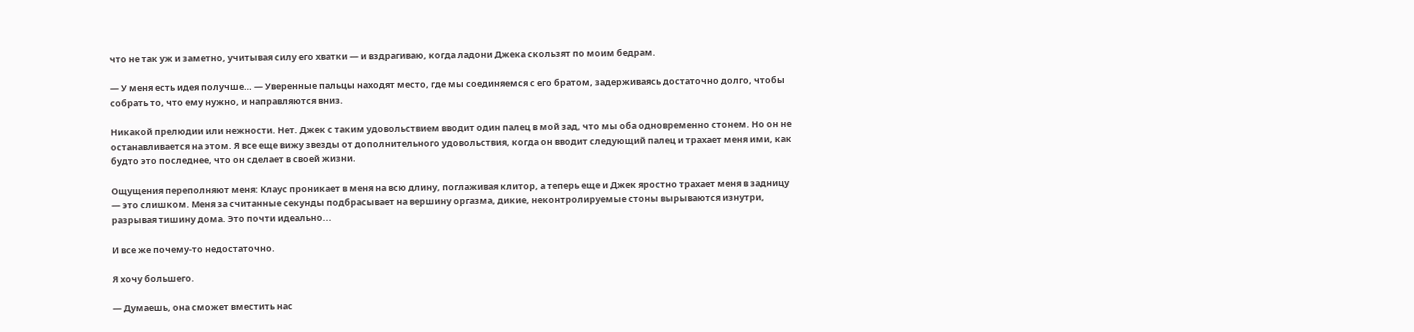что не так уж и заметно, учитывая силу его хватки — и вздрагиваю, когда ладони Джека скользят по моим бедрам.

— У меня есть идея получше… — Уверенные пальцы находят место, где мы соединяемся с его братом, задерживаясь достаточно долго, чтобы собрать то, что ему нужно, и направляются вниз.

Никакой прелюдии или нежности. Нет. Джек с таким удовольствием вводит один палец в мой зад, что мы оба одновременно стонем. Но он не останавливается на этом. Я все еще вижу звезды от дополнительного удовольствия, когда он вводит следующий палец и трахает меня ими, как будто это последнее, что он сделает в своей жизни.

Ощущения переполняют меня: Клаус проникает в меня на всю длину, поглаживая клитор, а теперь еще и Джек яростно трахает меня в задницу — это слишком. Меня за считанные секунды подбрасывает на вершину оргазма, дикие, неконтролируемые стоны вырываются изнутри, разрывая тишину дома. Это почти идеально...

И все же почему-то недостаточно.

Я хочу большего.

— Думаешь, она сможет вместить нас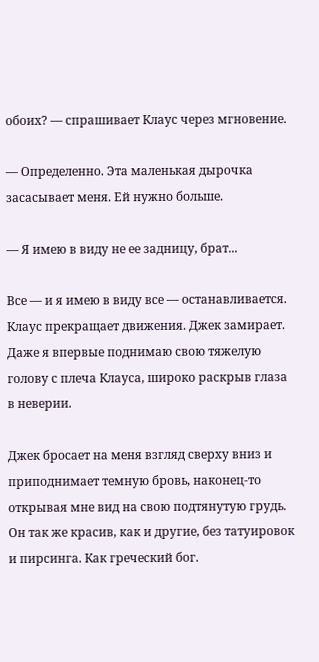обоих? — спрашивает Клаус через мгновение.

— Определенно. Эта маленькая дырочка засасывает меня. Ей нужно больше.

— Я имею в виду не ее задницу, брат...

Все — и я имею в виду все — останавливается. Клаус прекращает движения. Джек замирает. Даже я впервые поднимаю свою тяжелую голову с плеча Клауса, широко раскрыв глаза в неверии.

Джек бросает на меня взгляд сверху вниз и приподнимает темную бровь, наконец-то открывая мне вид на свою подтянутую грудь. Он так же красив, как и другие, без татуировок и пирсинга. Как греческий бог.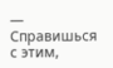— Справишься с этим,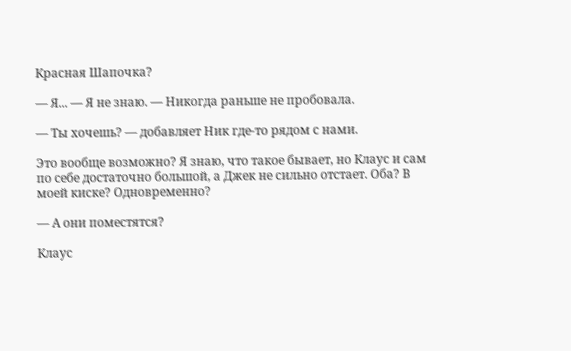Красная Шапочка?

— Я... — Я не знаю. — Никогда раньше не пробовала.

— Ты хочешь? — добавляет Ник где-то рядом с нами.

Это вообще возможно? Я знаю, что такое бывает, но Клаус и сам по себе достаточно большой, а Джек не сильно отстает. Оба? В моей киске? Одновременно?

— А они поместятся?

Клаус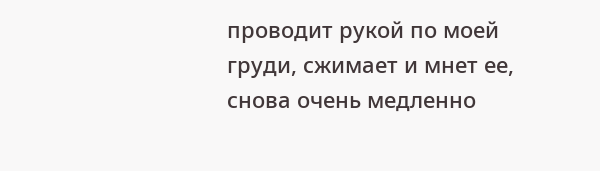проводит рукой по моей груди, сжимает и мнет ее, снова очень медленно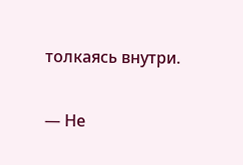толкаясь внутри.

— Не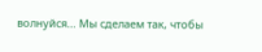волнуйся... Мы сделаем так, чтобы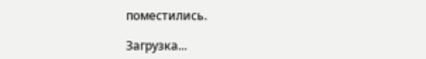поместились.

Загрузка...